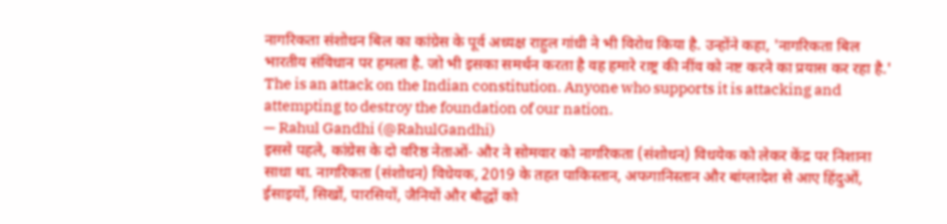नागरिकता संशोधन बिल का कांग्रेस के पूर्व अध्यक्ष राहुल गांधी ने भी विरोध किया है. उन्होंने कहा, 'नागरिकता बिल भारतीय संविधान पर हमला है. जो भी इसका समर्थन करता है वह हमारे राष्ट्र की नींव को नष्ट करने का प्रयास कर रहा है.'
The is an attack on the Indian constitution. Anyone who supports it is attacking and attempting to destroy the foundation of our nation.
— Rahul Gandhi (@RahulGandhi)
इससे पहले, कांग्रेस के दो वरिष्ठ नेताओं- और ने सोमवार को नागरिकता (संशोधन) विधयेक को लेकर केंद्र पर निशाना साधा था. नागरिकता (संशोधन) विधेयक, 2019 के तहत पाकिस्तान, अफगानिस्तान और बांग्लादेश से आए हिंदुओं, ईसाइयों, सिखों, पारसियों, जैनियों और बौद्धों को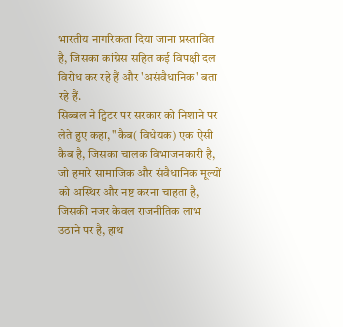भारतीय नागरिकता दिया जाना प्रस्तावित है, जिसका कांग्रेस सहित कई विपक्षी दल विरोध कर रहे हैं और 'असंवैधानिक' बता रहे हैं.
सिब्बल ने ट्विटर पर सरकार को निशाने पर लेते हुए कहा, "कैब( विधेयक) एक ऐसी कैब है, जिसका चालक विभाजनकारी है, जो हमारे सामाजिक और संवैधानिक मूल्यों को अस्थिर और नष्ट करना चाहता है, जिसकी नजर केवल राजनीतिक लाभ उठाने पर है, हाथ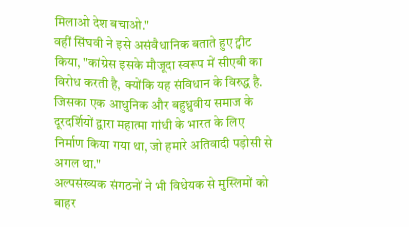मिलाओ देश बचाओ."
वहीं सिंघवी ने इसे असंवैधानिक बताते हुए ट्वीट किया, "कांग्रेस इसके मौजूदा स्वरूप में सीएबी का विरोध करती है, क्योंकि यह संविधान के विरुद्ध है. जिसका एक आधुनिक और बहुध्रुवीय समाज के दूरदर्शियों द्वारा महात्मा गांधी के भारत के लिए निर्माण किया गया था, जो हमारे अतिवादी पड़ोसी से अगल था."
अल्पसंख्यक संगठनों ने भी विधेयक से मुस्लिमों को बाहर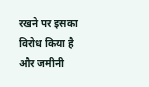रखने पर इसका विरोध किया है और जमीनी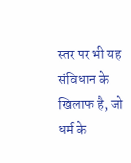स्तर पर भी यह संविधान के खिलाफ है, जो धर्म के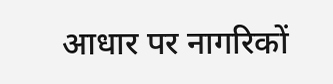आधार पर नागरिकों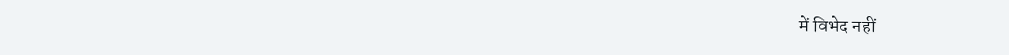में विभेद नहीं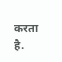करता है.